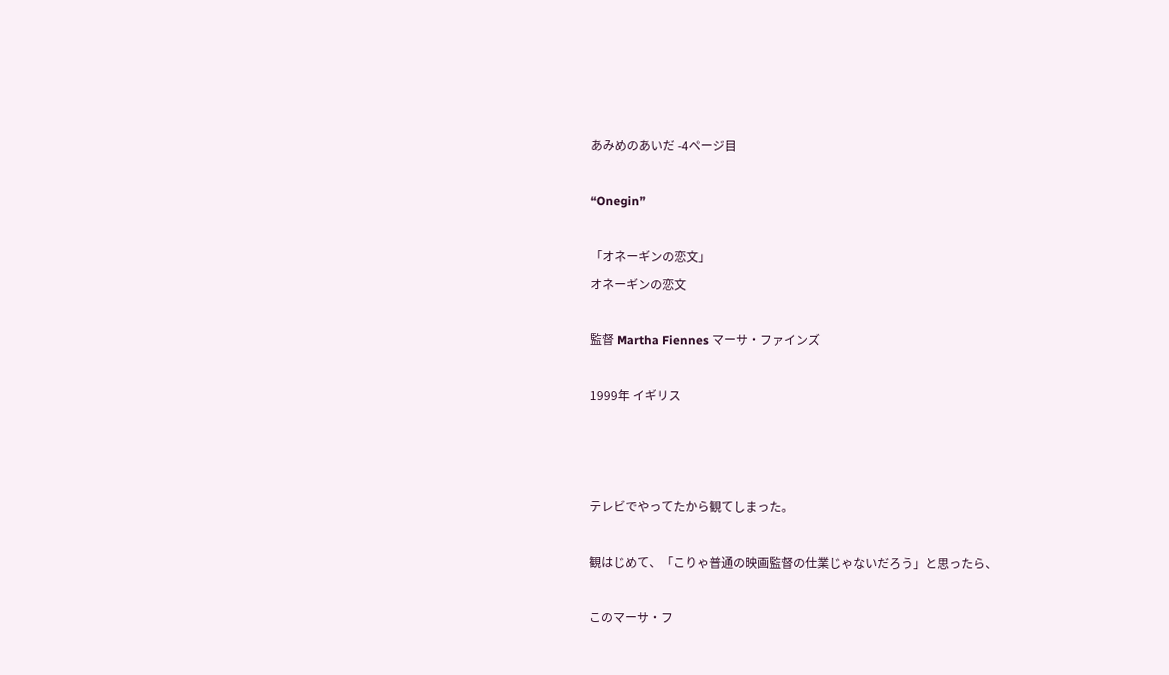あみめのあいだ -4ページ目

“Onegin”

「オネーギンの恋文」
オネーギンの恋文

監督 Martha Fiennes マーサ・ファインズ

1999年 イギリス



テレビでやってたから観てしまった。

観はじめて、「こりゃ普通の映画監督の仕業じゃないだろう」と思ったら、

このマーサ・フ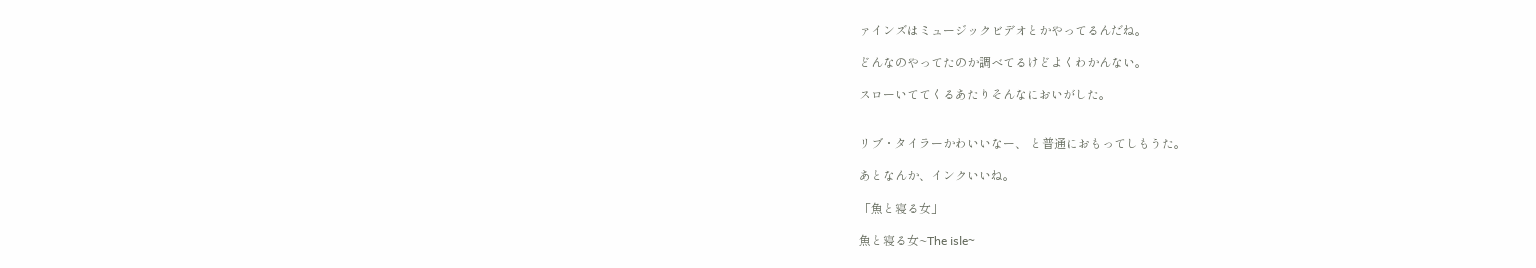ァインズはミュージックビデオとかやってるんだね。

どんなのやってたのか調べてるけどよくわかんない。

スローいててくるあたりそんなにおいがした。


リブ・タイラーかわいいなー、 と普通におもってしもうた。

あとなんか、インクいいね。

「魚と寝る女」

魚と寝る女~The isle~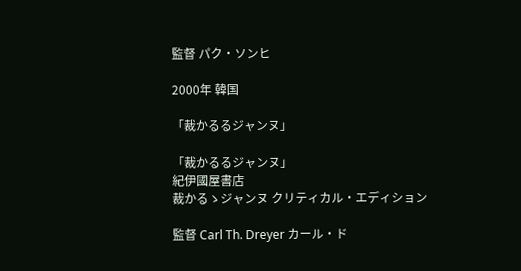監督 パク・ソンヒ

2000年 韓国

「裁かるるジャンヌ」

「裁かるるジャンヌ」
紀伊國屋書店
裁かるゝジャンヌ クリティカル・エディション

監督 Carl Th. Dreyer カール・ド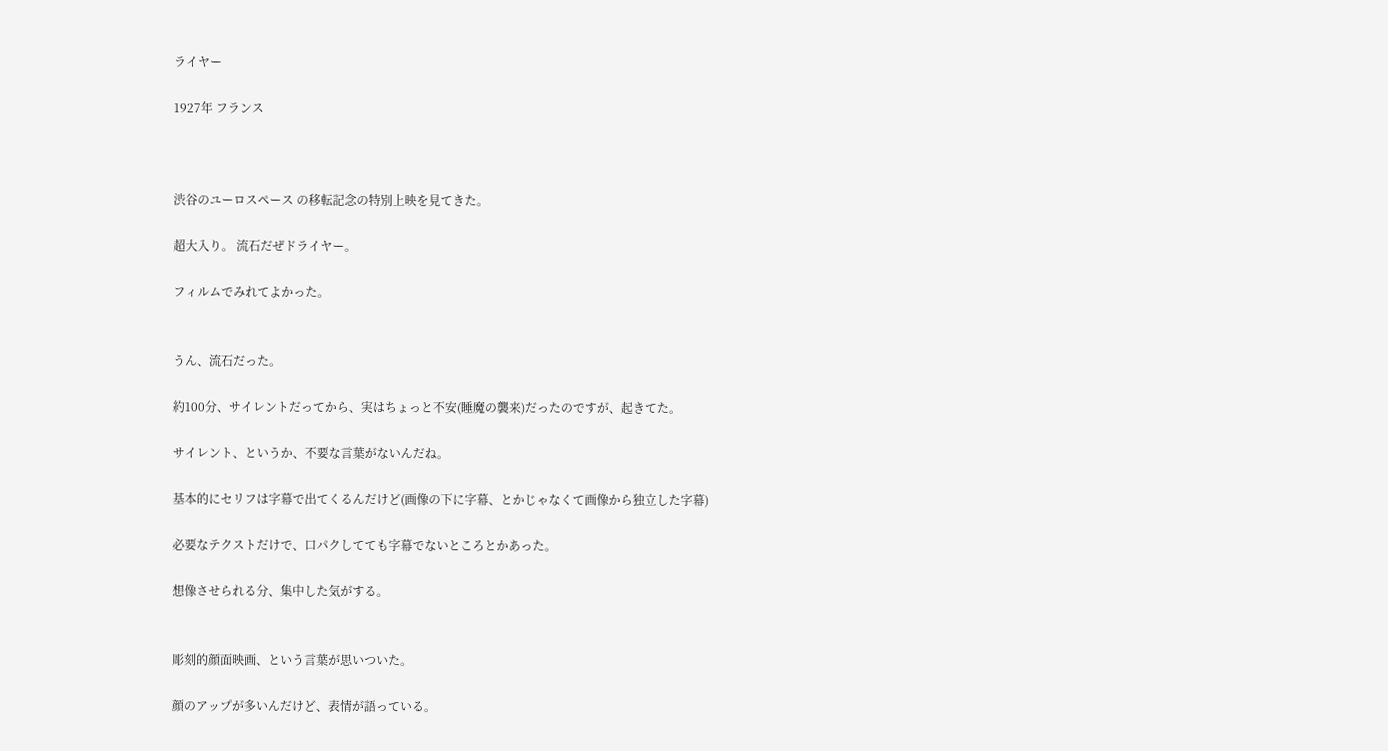ライヤー

1927年 フランス



渋谷のユーロスペース の移転記念の特別上映を見てきた。

超大入り。 流石だぜドライヤー。

フィルムでみれてよかった。


うん、流石だった。

約100分、サイレントだってから、実はちょっと不安(睡魔の襲来)だったのですが、起きてた。

サイレント、というか、不要な言葉がないんだね。

基本的にセリフは字幕で出てくるんだけど(画像の下に字幕、とかじゃなくて画像から独立した字幕)

必要なテクストだけで、口パクしてても字幕でないところとかあった。

想像させられる分、集中した気がする。


彫刻的顔面映画、という言葉が思いついた。

顔のアップが多いんだけど、表情が語っている。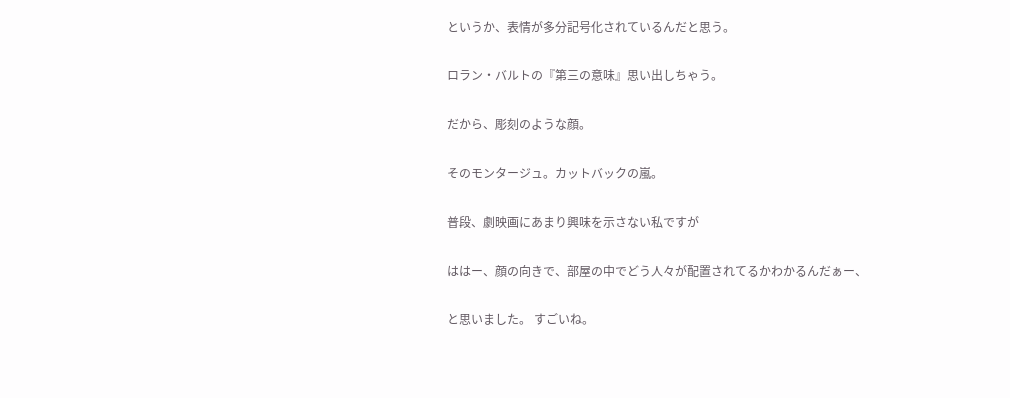というか、表情が多分記号化されているんだと思う。

ロラン・バルトの『第三の意味』思い出しちゃう。

だから、彫刻のような顔。

そのモンタージュ。カットバックの嵐。

普段、劇映画にあまり興味を示さない私ですが

ははー、顔の向きで、部屋の中でどう人々が配置されてるかわかるんだぁー、

と思いました。 すごいね。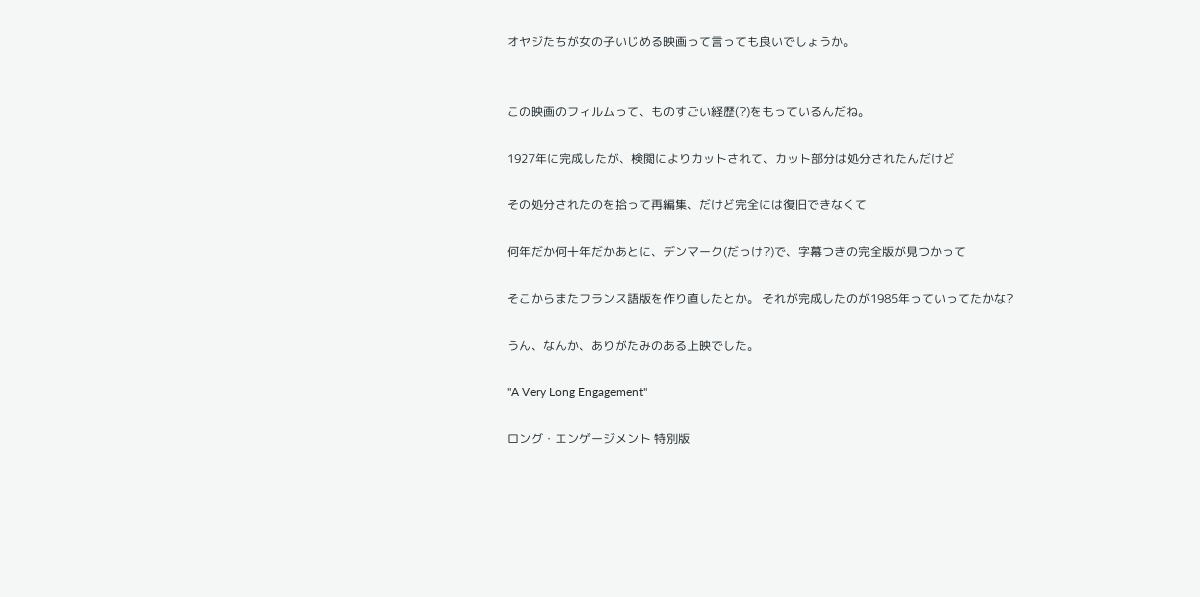オヤジたちが女の子いじめる映画って言っても良いでしょうか。


この映画のフィルムって、ものすごい経歴(?)をもっているんだね。

1927年に完成したが、検閲によりカットされて、カット部分は処分されたんだけど

その処分されたのを拾って再編集、だけど完全には復旧できなくて

何年だか何十年だかあとに、デンマーク(だっけ?)で、字幕つきの完全版が見つかって

そこからまたフランス語版を作り直したとか。 それが完成したのが1985年っていってたかな?

うん、なんか、ありがたみのある上映でした。

"A Very Long Engagement"

ロング・エンゲージメント 特別版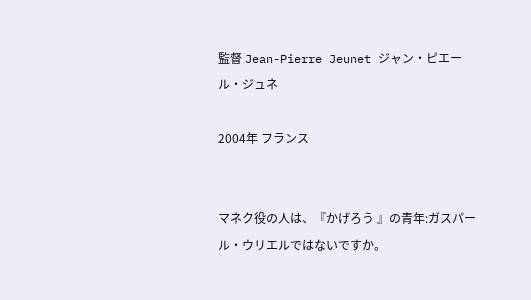監督 Jean-Pierre Jeunet ジャン・ピエール・ジュネ

2004年 フランス


マネク役の人は、『かげろう 』の青年:ガスパール・ウリエルではないですか。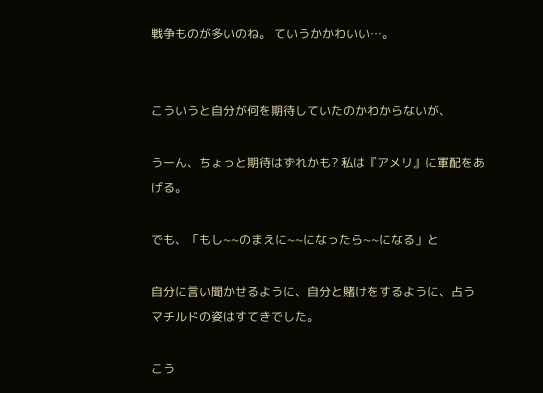戦争ものが多いのね。 ていうかかわいい…。


こういうと自分が何を期待していたのかわからないが、

うーん、ちょっと期待はずれかも? 私は『アメリ』に軍配をあげる。

でも、「もし~~のまえに~~になったら~~になる」と

自分に言い聞かせるように、自分と賭けをするように、占うマチルドの姿はすてきでした。

こう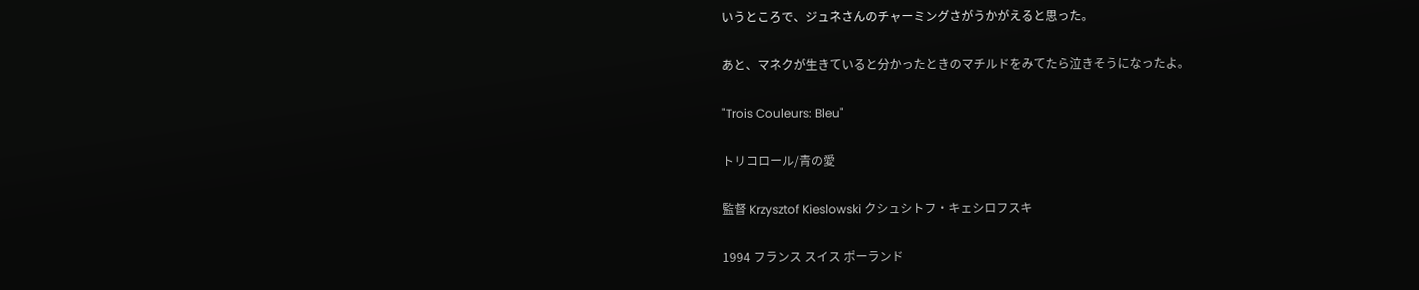いうところで、ジュネさんのチャーミングさがうかがえると思った。

あと、マネクが生きていると分かったときのマチルドをみてたら泣きそうになったよ。

"Trois Couleurs: Bleu"

トリコロール/青の愛

監督 Krzysztof Kieslowski クシュシトフ・キェシロフスキ

1994 フランス スイス ポーランド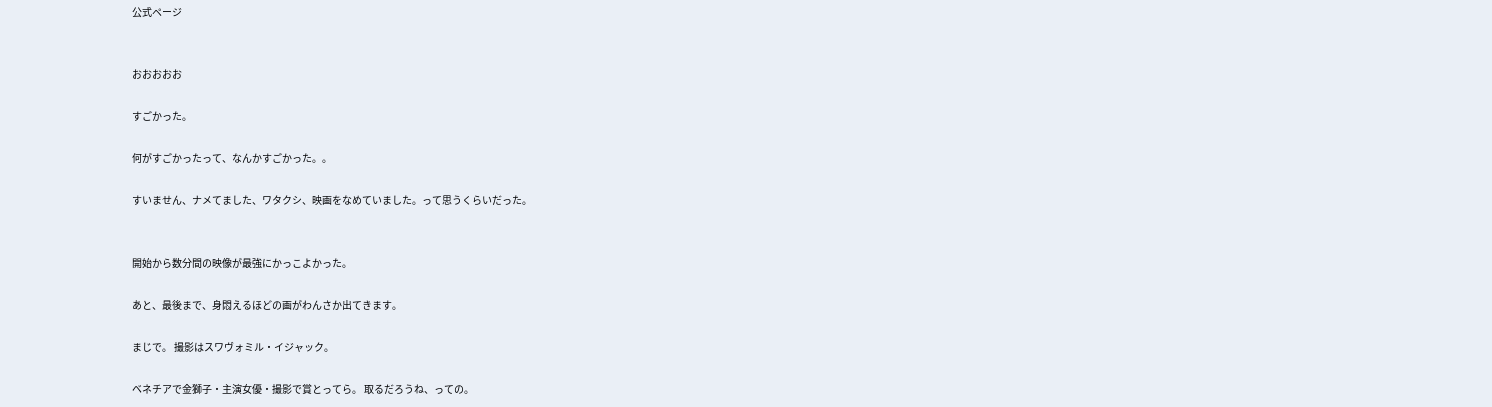公式ページ


おおおおお

すごかった。

何がすごかったって、なんかすごかった。。

すいません、ナメてました、ワタクシ、映画をなめていました。って思うくらいだった。


開始から数分間の映像が最強にかっこよかった。

あと、最後まで、身悶えるほどの画がわんさか出てきます。

まじで。 撮影はスワヴォミル・イジャック。

ベネチアで金獅子・主演女優・撮影で賞とってら。 取るだろうね、っての。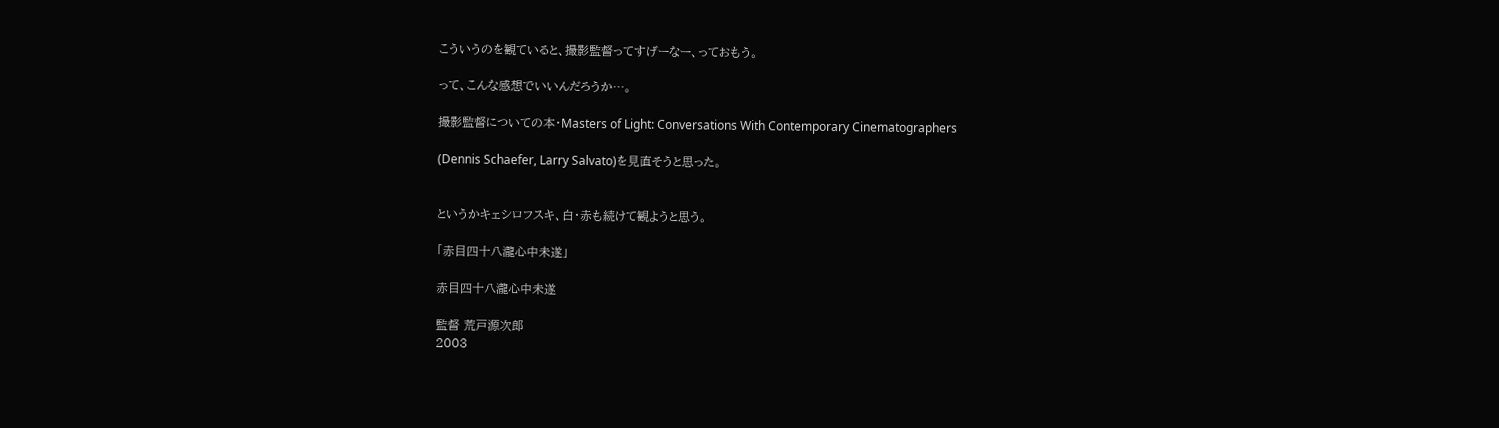こういうのを観ていると、撮影監督ってすげーなー、っておもう。

って、こんな感想でいいんだろうか…。

撮影監督についての本・Masters of Light: Conversations With Contemporary Cinematographers

(Dennis Schaefer, Larry Salvato)を見直そうと思った。


というかキェシロフスキ、白・赤も続けて観ようと思う。

「赤目四十八瀧心中未遂」

赤目四十八瀧心中未遂

監督 荒戸源次郎
2003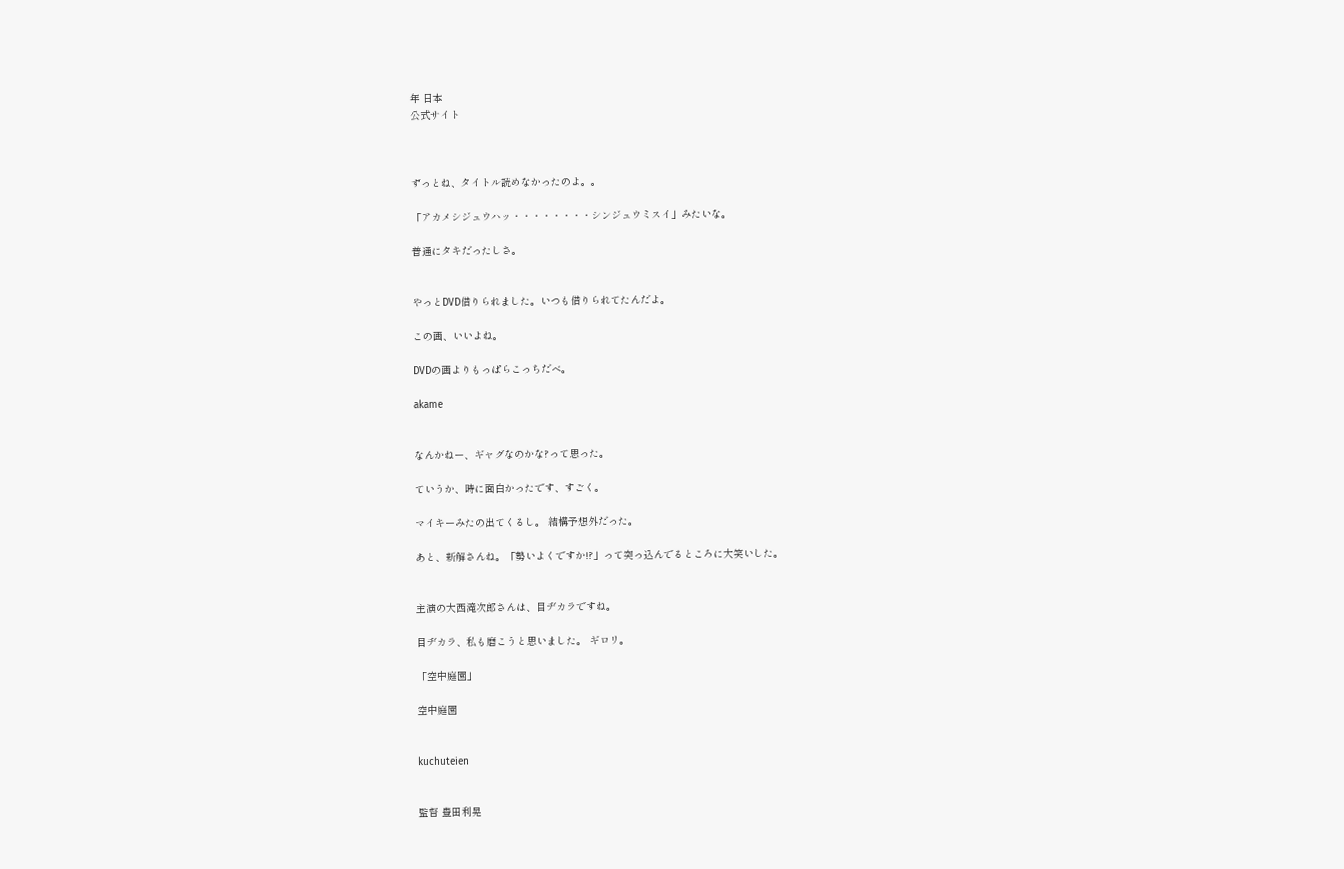年 日本
公式サイト



ずっとね、タイトル読めなかったのよ。。

「アカメシジュウハッ・・・・・・・・シンジュウミスイ」みたいな。

普通にタキだったしさ。


やっとDVD借りられました。いつも借りられてたんだよ。

この画、いいよね。

DVDの画よりもっぱらこっちだべ。

akame


なんかねー、ギャグなのかな?って思った。

ていうか、時に面白かったです、すごく。

マイキーみたの出てくるし。 結構予想外だった。

あと、新解さんね。「勢いよくですか!?」って突っ込んでるところに大笑いした。


主演の大西滝次郎さんは、目ヂカラですね。

目ヂカラ、私も磨こうと思いました。 ギロリ。

「空中庭園」

空中庭園


kuchuteien


監督 豊田利晃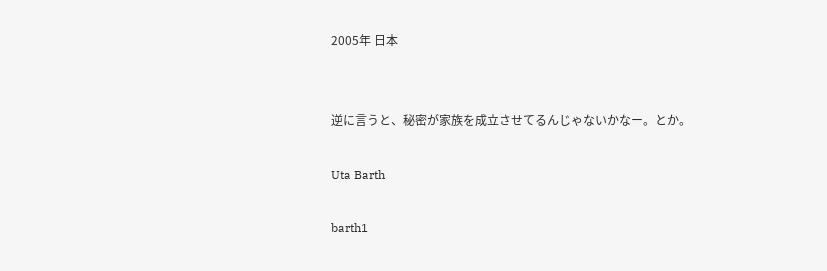2005年 日本


逆に言うと、秘密が家族を成立させてるんじゃないかなー。とか。

Uta Barth

barth1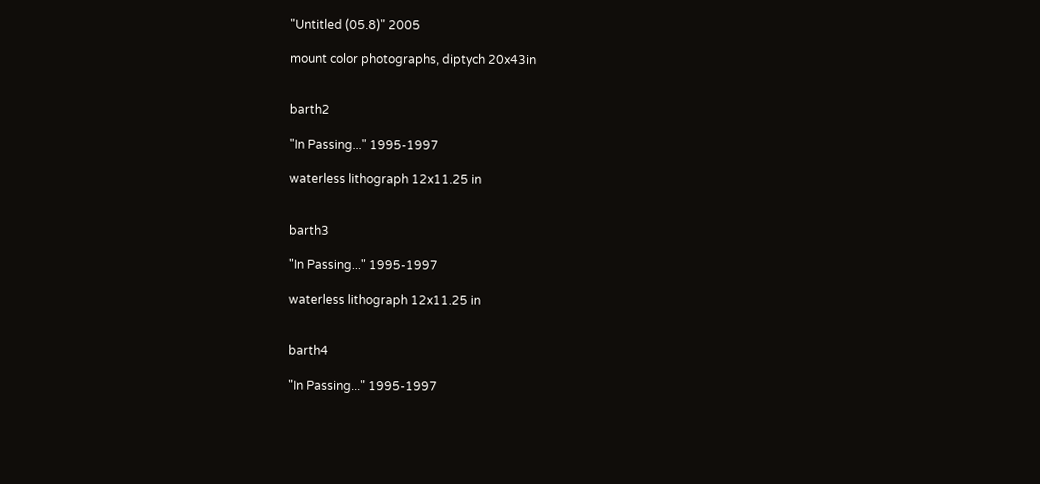"Untitled (05.8)" 2005

mount color photographs, diptych 20x43in


barth2

"In Passing..." 1995-1997

waterless lithograph 12x11.25 in


barth3

"In Passing..." 1995-1997

waterless lithograph 12x11.25 in


barth4

"In Passing..." 1995-1997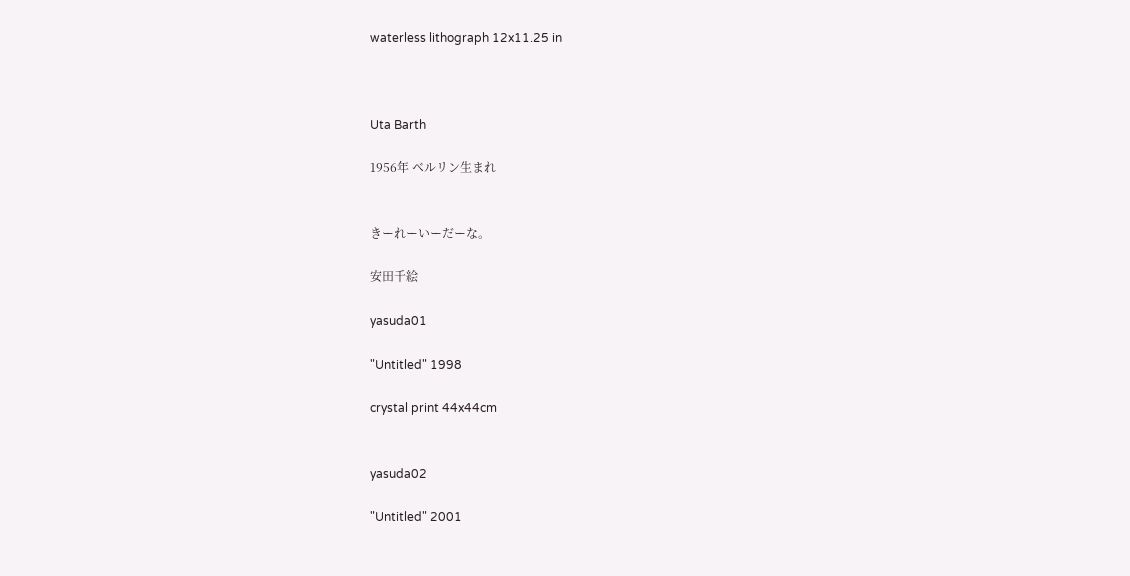waterless lithograph 12x11.25 in



Uta Barth

1956年 ベルリン生まれ


きーれーいーだーな。

安田千絵

yasuda01

"Untitled" 1998

crystal print 44x44cm


yasuda02

"Untitled" 2001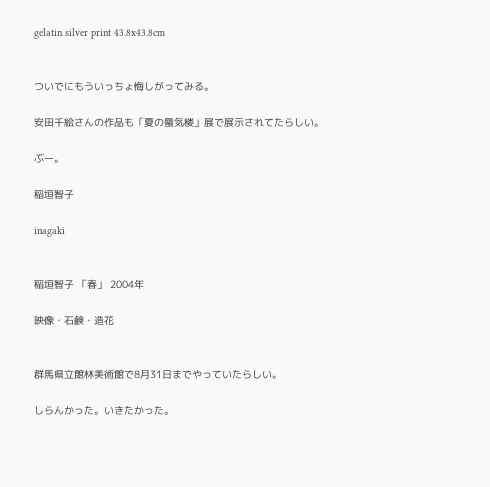gelatin silver print 43.8x43.8cm


ついでにもういっちょ悔しがってみる。

安田千絵さんの作品も「夏の蜃気楼」展で展示されてたらしい。

ぶー。

稲垣智子

inagaki


稲垣智子 「春」 2004年

映像・石鹸・造花


群馬県立館林美術館で8月31日までやっていたらしい。

しらんかった。いきたかった。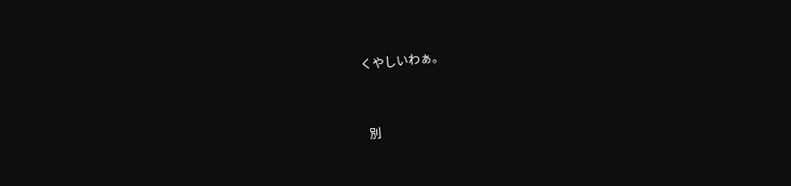くやしいわぁ。


 別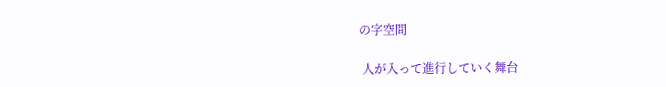の字空間

 人が入って進行していく舞台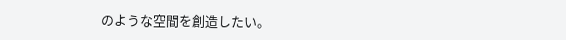のような空間を創造したい。